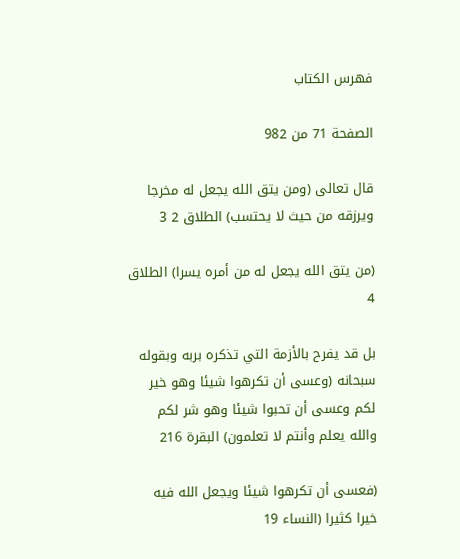فهرس الكتاب

الصفحة 71 من 982

قال تعالى (ومن يتق الله يجعل له مخرجا ويرزقه من حيث لا يحتسب) الطلاق 2 3

(من يتق الله يجعل له من أمره يسرا) الطلاق 4

بل قد يفرح بالأزمة التي تذكره بربه وبقوله سبحانه (وعسى أن تكرهوا شيئا وهو خير لكم وعسى أن تحبوا شيئا وهو شر لكم والله يعلم وأنتم لا تعلمون) البقرة 216

(فعسى أن تكرهوا شيئا ويجعل الله فيه خيرا كثيرا (النساء 19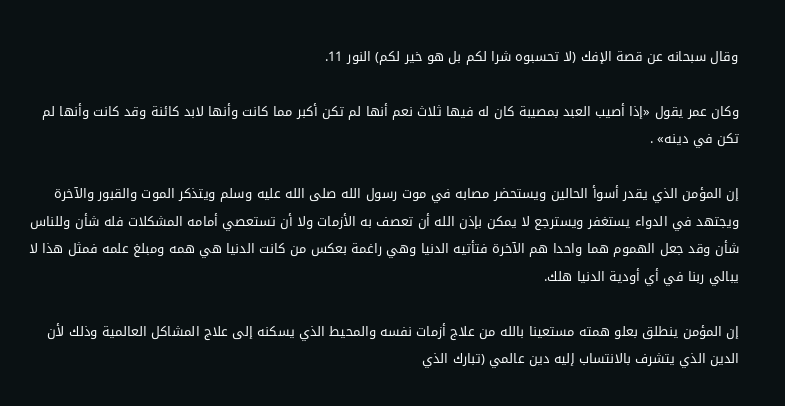وقال سبحانه عن قصة الإفك (لا تحسبوه شرا لكم بل هو خير لكم) النور 11.

وكان عمر يقول «إذا أصيب العبد بمصيبة كان له فيها ثلاث نعم أنها لم تكن أكبر مما كانت وأنها لابد كائنة وقد كانت وأنها لم تكن في دينه» .

إن المؤمن الذي يقدر أسوأ الحالين ويستحضر مصابه في موت رسول الله صلى الله عليه وسلم ويتذكر الموت والقبور والآخرة ويجتهد في الدواء يستغفر ويسترجع لا يمكن بإذن الله أن تعصف به الأزمات ولا أن تستعصي أمامه المشكلات فله شأن وللناس شأن وقد جعل الهموم هما واحدا هم الآخرة فتأتيه الدنيا وهي راغمة بعكس من كانت الدنيا هي همه ومبلغ علمه فمثل هذا لا يبالي ربنا في أي أودية الدنيا هلك.

إن المؤمن ينطلق بعلو همته مستعينا بالله من علاج أزمات نفسه والمحيط الذي يسكنه إلى علاج المشاكل العالمية وذلك لأن الدين الذي يتشرف بالانتساب إليه دين عالمي (تبارك الذي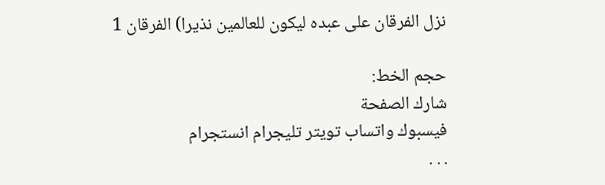نزل الفرقان على عبده ليكون للعالمين نذيرا) الفرقان 1

حجم الخط:
شارك الصفحة
فيسبوك واتساب تويتر تليجرام انستجرام
. . .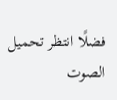فضلًا انتظر تحميل الصوت